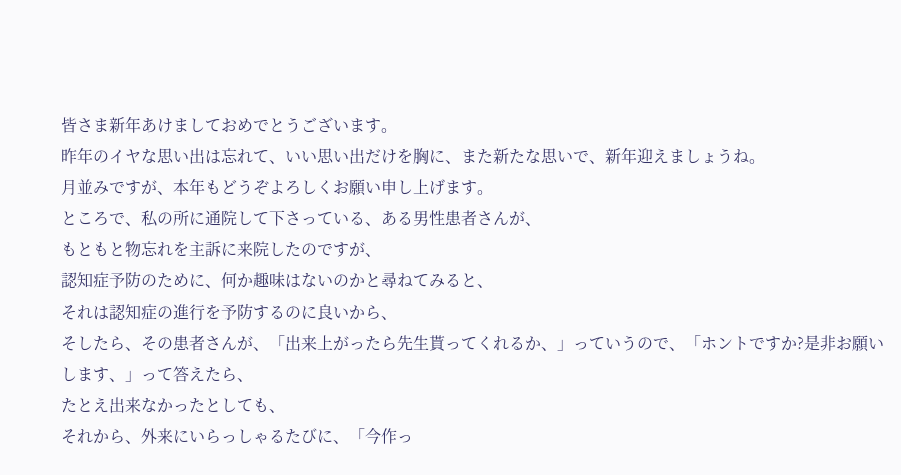皆さま新年あけましておめでとうございます。
昨年のイヤな思い出は忘れて、いい思い出だけを胸に、また新たな思いで、新年迎えましょうね。
月並みですが、本年もどうぞよろしくお願い申し上げます。
ところで、私の所に通院して下さっている、ある男性患者さんが、
もともと物忘れを主訴に来院したのですが、
認知症予防のために、何か趣味はないのかと尋ねてみると、
それは認知症の進行を予防するのに良いから、
そしたら、その患者さんが、「出来上がったら先生貰ってくれるか、」っていうので、「ホントですか?是非お願いします、」って答えたら、
たとえ出来なかったとしても、
それから、外来にいらっしゃるたびに、「今作っ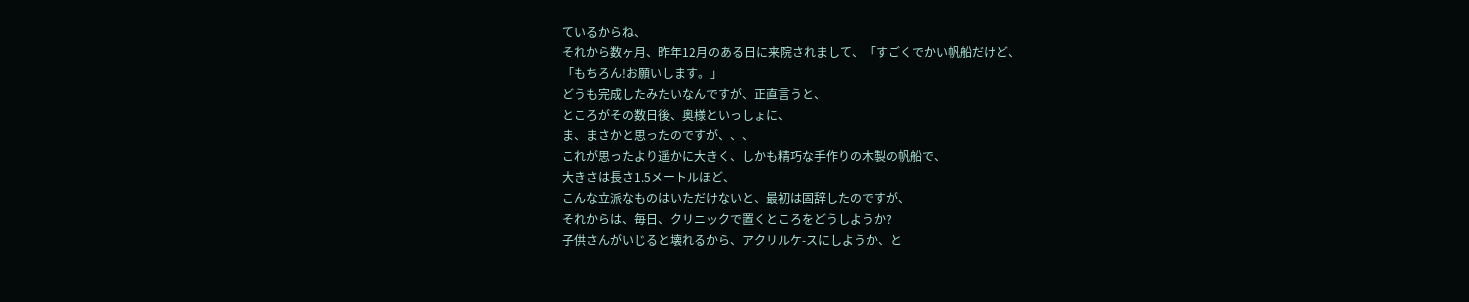ているからね、
それから数ヶ月、昨年12月のある日に来院されまして、「すごくでかい帆船だけど、
「もちろん!お願いします。」
どうも完成したみたいなんですが、正直言うと、
ところがその数日後、奥様といっしょに、
ま、まさかと思ったのですが、、、
これが思ったより遥かに大きく、しかも精巧な手作りの木製の帆船で、
大きさは長さ1.5メートルほど、
こんな立派なものはいただけないと、最初は固辞したのですが、
それからは、毎日、クリニックで置くところをどうしようか?
子供さんがいじると壊れるから、アクリルケ-スにしようか、と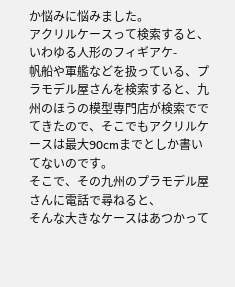か悩みに悩みました。
アクリルケースって検索すると、いわゆる人形のフィギアケ-
帆船や軍艦などを扱っている、プラモデル屋さんを検索すると、九州のほうの模型専門店が検索ででてきたので、そこでもアクリルケースは最大90cmまでとしか書いてないのです。
そこで、その九州のプラモデル屋さんに電話で尋ねると、
そんな大きなケースはあつかって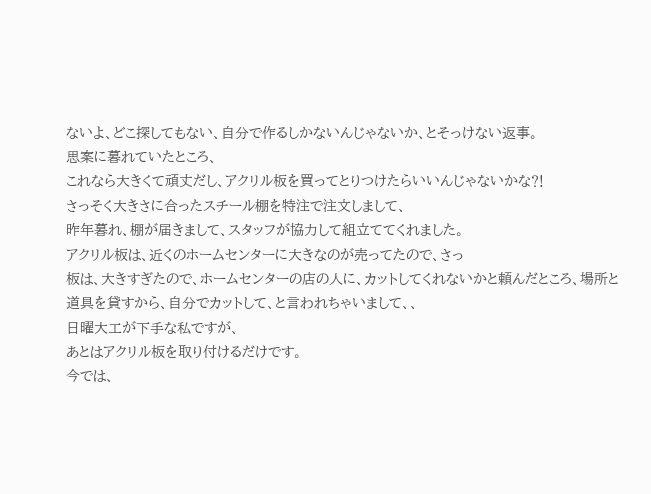ないよ、どこ探してもない、自分で作るしかないんじゃないか、とそっけない返事。
思案に暮れていたところ、
これなら大きくて頑丈だし、アクリル板を買ってとりつけたらいいんじゃないかな⁈
さっそく大きさに合ったスチール棚を特注で注文しまして、
昨年暮れ、棚が届きまして、スタッフが協力して組立ててくれました。
アクリル板は、近くのホームセンターに大きなのが売ってたので、さっ
板は、大きすぎたので、ホームセンターの店の人に、カットしてくれないかと頼んだところ、場所と道具を貸すから、自分でカットして、と言われちゃいまして、、
日曜大工が下手な私ですが、
あとはアクリル板を取り付けるだけです。
今では、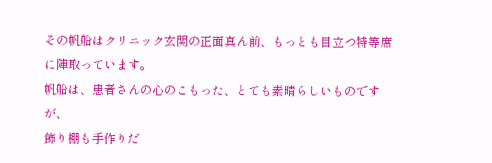その帆船はクリニック玄関の正面真ん前、もっとも目立つ特等席に陣取っています。
帆船は、患者さんの心のこもった、とても素晴らしいものですが、
飾り棚も手作りだ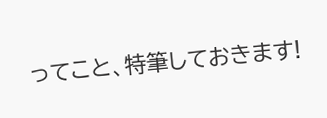ってこと、特筆しておきます!